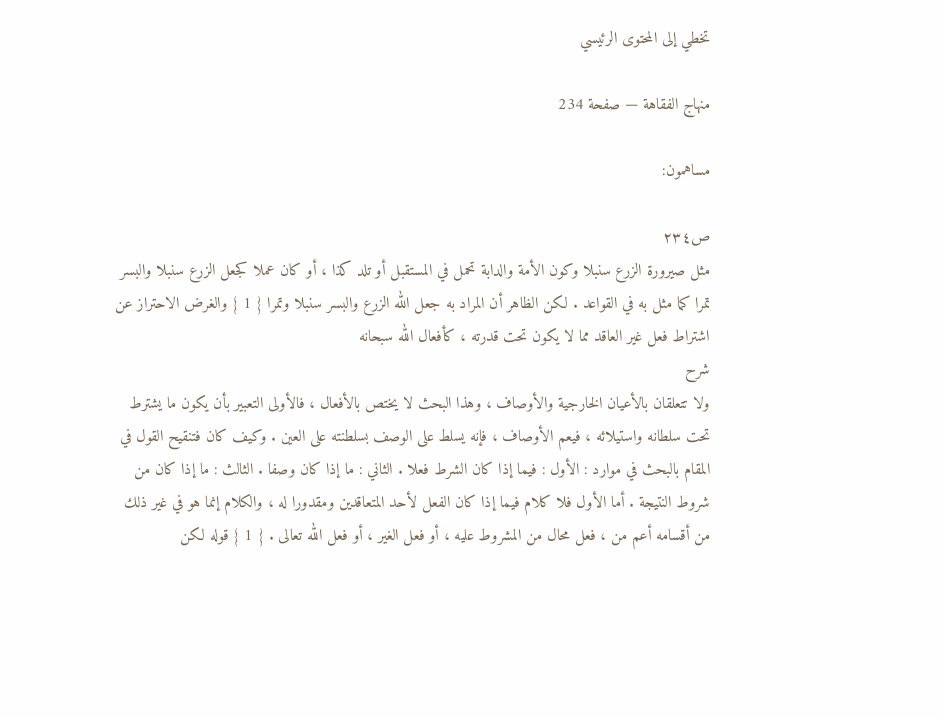تخطي إلى المحتوى الرئيسي

منهاج الفقاهة — صفحة 234

مساهمون:

ص٢٣٤
مثل صيرورة الزرع سنبلا وكون الأمة والدابة تحمل في المستقبل أو تلد كذا ، أو كان عملا كجعل الزرع سنبلا والبسر تمرا كما مثل به في القواعد . لكن الظاهر أن المراد به جعل الله الزرع والبسر سنبلا وتمرا { 1 } والغرض الاحتراز عن اشتراط فعل غير العاقد مما لا يكون تحت قدرته ، كأفعال الله سبحانه
شرح
ولا تتعلقان بالأعيان الخارجية والأوصاف ، وهذا البحث لا يختص بالأفعال ، فالأولى التعبير بأن يكون ما يشترط تحت سلطانه واستيلائه ، فيعم الأوصاف ، فإنه يسلط على الوصف بسلطنته على العين . وكيف كان فتنقيح القول في المقام بالبحث في موارد : الأول : فيما إذا كان الشرط فعلا . الثاني : ما إذا كان وصفا . الثالث : ما إذا كان من شروط النتيجة . أما الأول فلا كلام فيما إذا كان الفعل لأحد المتعاقدين ومقدورا له ، والكلام إنما هو في غير ذلك من أقسامه أعم من ، فعل محال من المشروط عليه ، أو فعل الغير ، أو فعل الله تعالى . { 1 } قوله لكن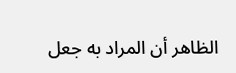الظاهر أن المراد به جعل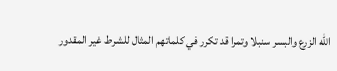الله الزرع والبسر سنبلا وتمرا قد تكرر في كلماتهم المثال للشرط غير المقدور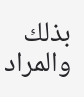بذلك والمراد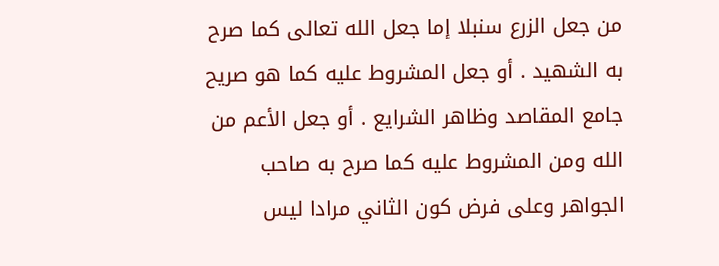من جعل الزرع سنبلا إما جعل الله تعالى كما صرح به الشهيد . أو جعل المشروط عليه كما هو صريح جامع المقاصد وظاهر الشرايع . أو جعل الأعم من الله ومن المشروط عليه كما صرح به صاحب الجواهر وعلى فرض كون الثاني مرادا ليس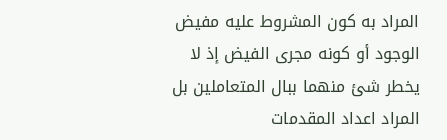المراد به كون المشروط عليه مفيض الوجود أو كونه مجرى الفيض إذ لا يخطر شئ منهما ببال المتعاملين بل المراد اعداد المقدمات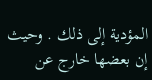المؤدية إلى ذلك . وحيث إن بعضها خارج عن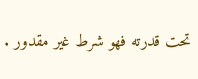تحت قدرته فهو شرط غير مقدور .